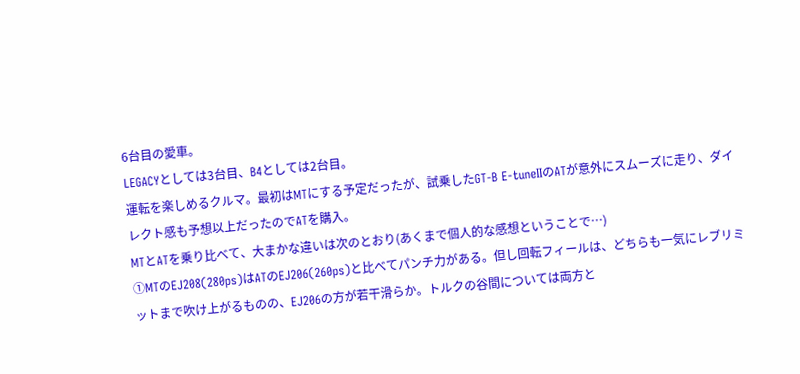6台目の愛車。
LEGACYとしては3台目、B4としては2台目。
運転を楽しめるクルマ。最初はMTにする予定だったが、試乗したGT-B E-tuneⅡのATが意外にスムーズに走り、ダイレクト感も予想以上だったのでATを購入。
MTとATを乗り比べて、大まかな違いは次のとおり(あくまで個人的な感想ということで…)
①MTのEJ208(280ps)はATのEJ206(260ps)と比べてパンチ力がある。但し回転フィールは、どちらも一気にレブリミットまで吹け上がるものの、EJ206の方が若干滑らか。トルクの谷間については両方と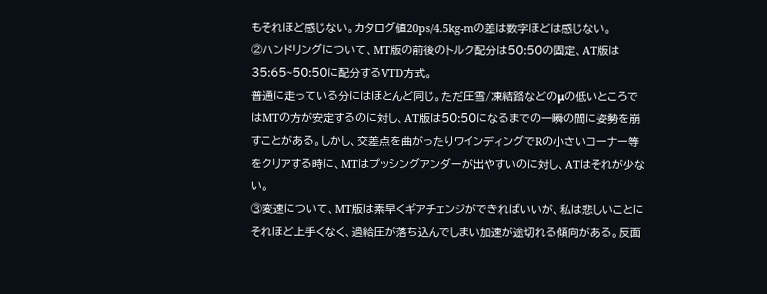もそれほど感じない。カタログ値20ps/4.5kg-mの差は数字ほどは感じない。
②ハンドリングについて、MT版の前後のトルク配分は50:50の固定、AT版は35:65~50:50に配分するVTD方式。
普通に走っている分にはほとんど同じ。ただ圧雪/凍結路などのμの低いところではMTの方が安定するのに対し、AT版は50:50になるまでの一瞬の間に姿勢を崩すことがある。しかし、交差点を曲がったりワインディングでRの小さいコーナー等をクリアする時に、MTはプッシングアンダーが出やすいのに対し、ATはそれが少ない。
③変速について、MT版は素早くギアチェンジができればいいが、私は悲しいことにそれほど上手くなく、過給圧が落ち込んでしまい加速が途切れる傾向がある。反面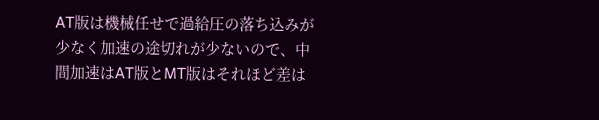AT版は機械任せで過給圧の落ち込みが少なく加速の途切れが少ないので、中間加速はAT版とMT版はそれほど差は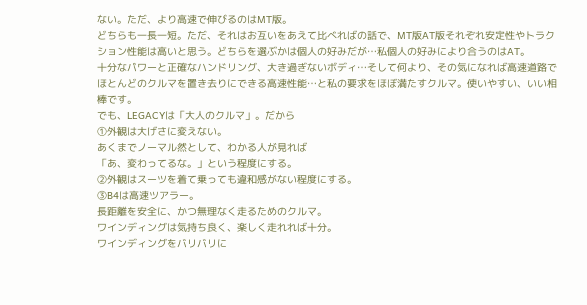ない。ただ、より高速で伸びるのはMT版。
どちらも一長一短。ただ、それはお互いをあえて比べればの話で、MT版AT版それぞれ安定性やトラクション性能は高いと思う。どちらを選ぶかは個人の好みだが…私個人の好みにより合うのはAT。
十分なパワーと正確なハンドリング、大き過ぎないボディ…そして何より、その気になれば高速道路でほとんどのクルマを置き去りにできる高速性能…と私の要求をほぼ満たすクルマ。使いやすい、いい相棒です。
でも、LEGACYは「大人のクルマ」。だから
①外観は大げさに変えない。
あくまでノーマル然として、わかる人が見れば
「あ、変わってるな。」という程度にする。
②外観はスーツを着て乗っても違和感がない程度にする。
③B4は高速ツアラー。
長距離を安全に、かつ無理なく走るためのクルマ。
ワインディングは気持ち良く、楽しく走れれば十分。
ワインディングをバリバリに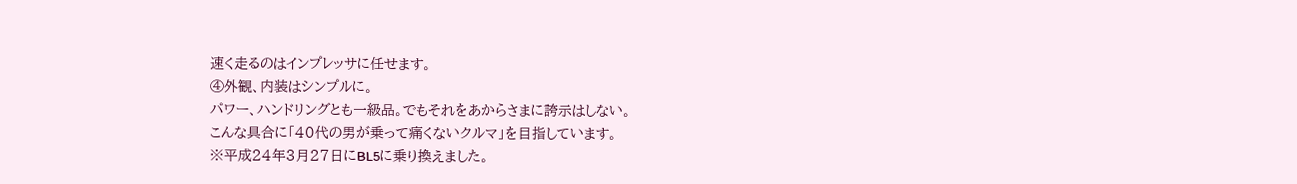速く走るのはインプレッサに任せます。
④外観、内装はシンプルに。
パワー、ハンドリングとも一級品。でもそれをあからさまに誇示はしない。
こんな具合に「40代の男が乗って痛くないクルマ」を目指しています。
※平成24年3月27日にBL5に乗り換えました。